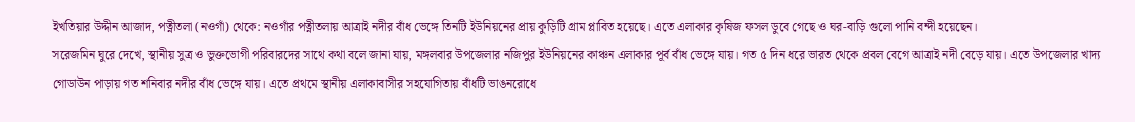ইখতিয়ার উদ্দীন আজাদ, পত্নীতলা (নওগাঁ) থেকে: নওগাঁর পত্নীতলায় আত্রাই নদীর বাঁধ ভেঙ্গে তিনটি ইউনিয়নের প্রায় কুড়িটি গ্রাম প্লাবিত হয়েছে। এতে এলাকার কৃষিজ ফসল ডুবে গেছে ও ঘর-বাড়ি গুলো পানি বন্দী হয়েছেন।
সরেজমিন ঘুরে দেখে, স্থানীয় সুত্র ও ভুক্তভোগী পরিবারদের সাথে কথা বলে জানা যায়, মঙ্গলবার উপজেলার নজিপুর ইউনিয়নের কাঞ্চন এলাকার পূর্ব বাঁধ ভেঙ্গে যায়। গত ৫ দিন ধরে ভারত থেকে প্রবল বেগে আত্রাই নদী বেড়ে যায়। এতে উপজেলার খাদ্য গোডাউন পাড়ায় গত শনিবার নদীর বাঁধ ভেঙ্গে যায়। এতে প্রথমে স্থানীয় এলাকাবাসীর সহযোগিতায় বাঁধটি ভাঙনরোধে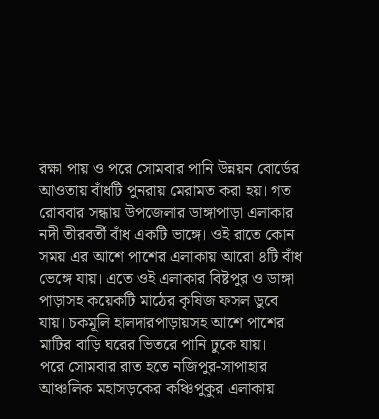রক্ষা পায় ও পরে সোমবার পানি উন্নয়ন বোর্ডের আওতায় বাঁধটি পুনরায় মেরামত করা হয়। গত রোববার সন্ধায় উপজেলার ডাঙ্গাপাড়া এলাকার নদী তীরবর্তী বাঁধ একটি ভাঙ্গে। ওই রাতে কোন সময় এর আশে পাশের এলাকায় আরো ৪টি বাঁধ ভেঙ্গে যায়। এতে ওই এলাকার বিষ্টপুর ও ডাঙ্গা পাড়াসহ কয়েকটি মাঠের কৃষিজ ফসল ডুবে যায়। চকমূলি হালদারপাড়ায়সহ আশে পাশের মাটির বাড়ি ঘরের ভিতরে পানি ঢুকে যায়।
পরে সোমবার রাত হতে নজিপুর-সাপাহার আঞ্চলিক মহাসড়কের কঞ্চিপুকুর এলাকায়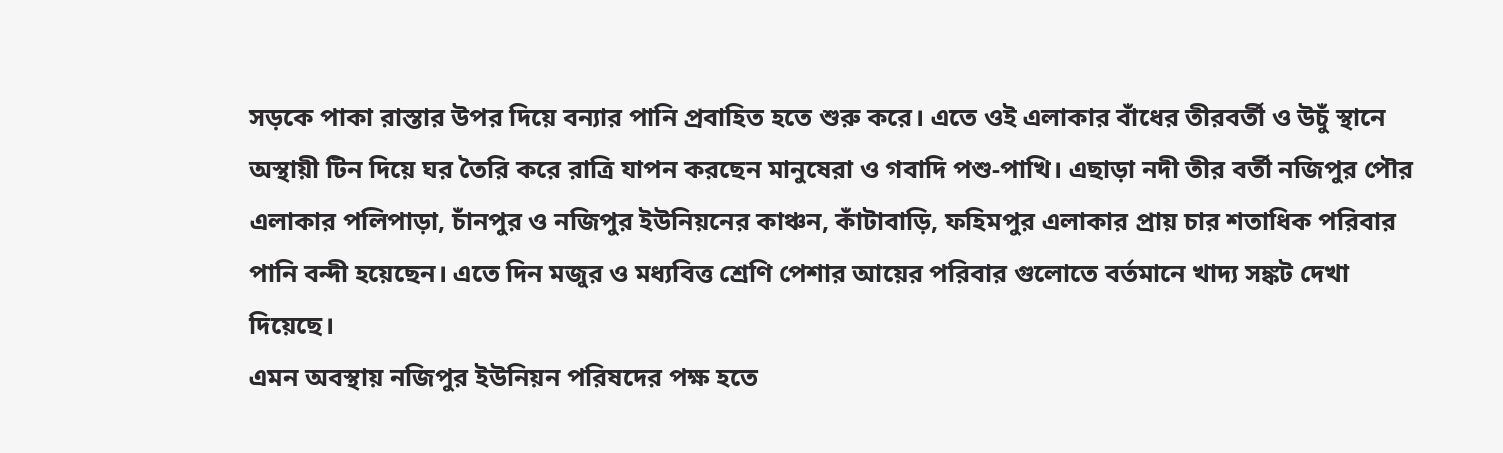সড়কে পাকা রাস্তার উপর দিয়ে বন্যার পানি প্রবাহিত হতে শুরু করে। এতে ওই এলাকার বাঁধের তীরবর্তী ও উচুঁ স্থানে অস্থায়ী টিন দিয়ে ঘর তৈরি করে রাত্রি যাপন করছেন মানুষেরা ও গবাদি পশু-পাখি। এছাড়া নদী তীর বর্তী নজিপুর পৌর এলাকার পলিপাড়া, চাঁনপুর ও নজিপুর ইউনিয়নের কাঞ্চন, কাঁটাবাড়ি, ফহিমপুর এলাকার প্রায় চার শতাধিক পরিবার পানি বন্দী হয়েছেন। এতে দিন মজুর ও মধ্যবিত্ত শ্রেণি পেশার আয়ের পরিবার গুলোতে বর্তমানে খাদ্য সঙ্কট দেখা দিয়েছে।
এমন অবস্থায় নজিপুর ইউনিয়ন পরিষদের পক্ষ হতে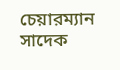চেয়ারম্যান সাদেক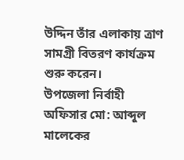উদ্দিন তাঁর এলাকায় ত্রাণ সামগ্রী বিতরণ কার্যক্রম শুরু করেন।
উপজেলা নির্বাহী অফিসার মো: আব্দুল মালেকের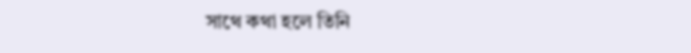সাথে কথা হলে তিনি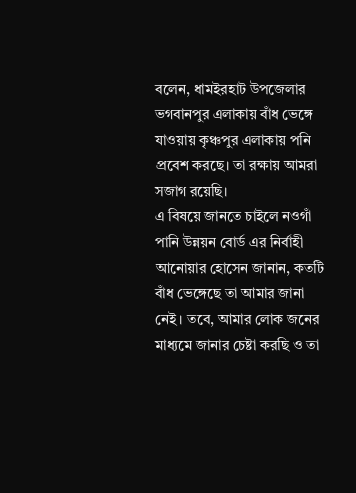বলেন, ধামইরহাট উপজেলার ভগবানপুর এলাকায় বাঁধ ভেঙ্গে যাওয়ায় কৃঞ্চপুর এলাকায় পনি প্রবেশ করছে। তা রক্ষায় আমরা সজাগ রয়েছি।
এ বিষয়ে জানতে চাইলে নওগাঁ পানি উন্নয়ন বোর্ড এর নির্বাহী আনোয়ার হোসেন জানান, কতটি বাঁধ ভেঙ্গেছে তা আমার জানা নেই। তবে, আমার লোক জনের মাধ্যমে জানার চেষ্টা করছি ও তা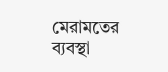মেরামতের ব্যবস্থা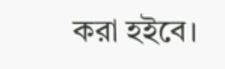করা হইবে।